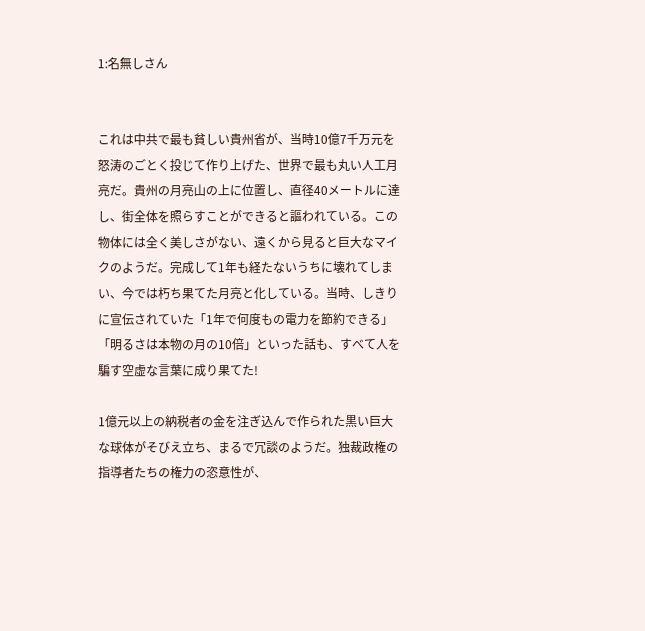1:名無しさん


これは中共で最も貧しい貴州省が、当時10億7千万元を怒涛のごとく投じて作り上げた、世界で最も丸い人工月亮だ。貴州の月亮山の上に位置し、直径40メートルに達し、街全体を照らすことができると謳われている。この物体には全く美しさがない、遠くから見ると巨大なマイクのようだ。完成して1年も経たないうちに壊れてしまい、今では朽ち果てた月亮と化している。当時、しきりに宣伝されていた「1年で何度もの電力を節約できる」「明るさは本物の月の10倍」といった話も、すべて人を騙す空虚な言葉に成り果てた!

1億元以上の納税者の金を注ぎ込んで作られた黒い巨大な球体がそびえ立ち、まるで冗談のようだ。独裁政権の指導者たちの権力の恣意性が、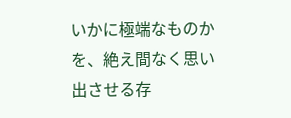いかに極端なものかを、絶え間なく思い出させる存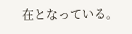在となっている。